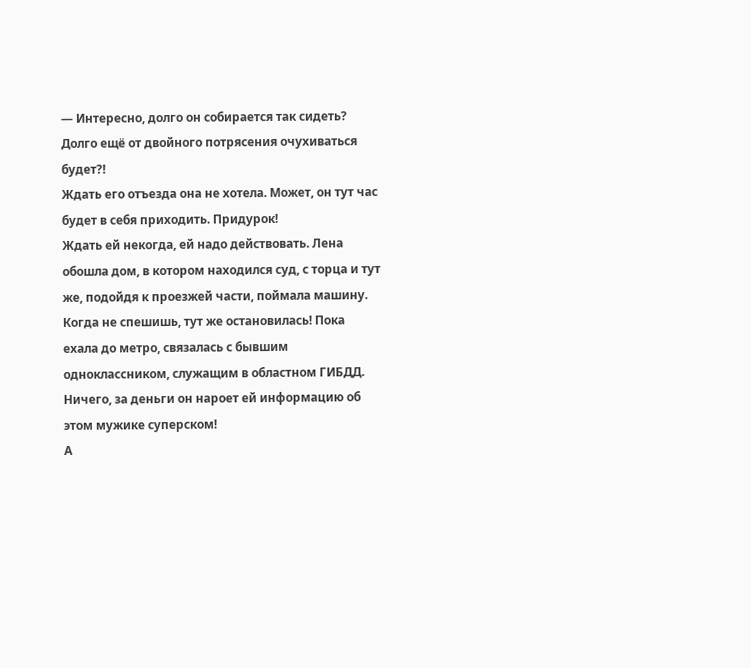— Интересно, долго он собирается так сидеть? Долго ещё от двойного потрясения очухиваться будет?!
Ждать его отъезда она не хотела. Может, он тут час будет в себя приходить. Придурок!
Ждать ей некогда, ей надо действовать. Лена обошла дом, в котором находился суд, с торца и тут же, подойдя к проезжей части, поймала машину. Когда не спешишь, тут же остановилась! Пока ехала до метро, связалась с бывшим одноклассником, служащим в областном ГИБДД. Ничего, за деньги он нароет ей информацию об этом мужике суперском!
А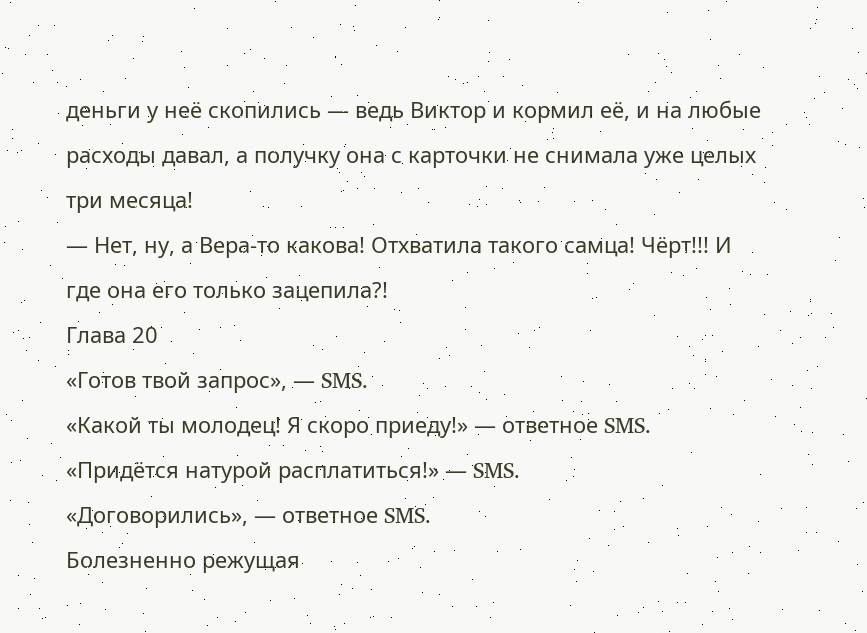деньги у неё скопились — ведь Виктор и кормил её, и на любые расходы давал, а получку она с карточки не снимала уже целых три месяца!
— Нет, ну, а Вера-то какова! Отхватила такого самца! Чёрт!!! И где она его только зацепила?!
Глава 20
«Готов твой запрос», — SMS.
«Какой ты молодец! Я скоро приеду!» — ответное SMS.
«Придётся натурой расплатиться!» — SMS.
«Договорились», — ответное SMS.
Болезненно режущая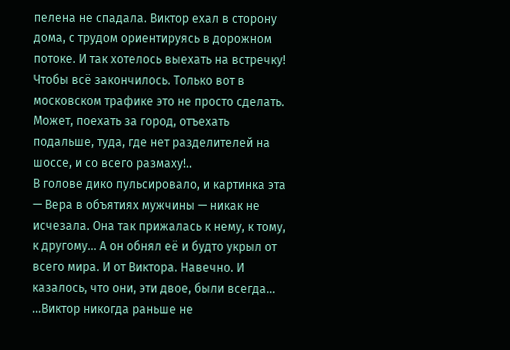пелена не спадала. Виктор ехал в сторону дома, с трудом ориентируясь в дорожном потоке. И так хотелось выехать на встречку! Чтобы всё закончилось. Только вот в московском трафике это не просто сделать. Может, поехать за город, отъехать подальше, туда, где нет разделителей на шоссе, и со всего размаху!..
В голове дико пульсировало, и картинка эта — Вера в объятиях мужчины — никак не исчезала. Она так прижалась к нему, к тому, к другому… А он обнял её и будто укрыл от всего мира. И от Виктора. Навечно. И казалось, что они, эти двое, были всегда…
…Виктор никогда раньше не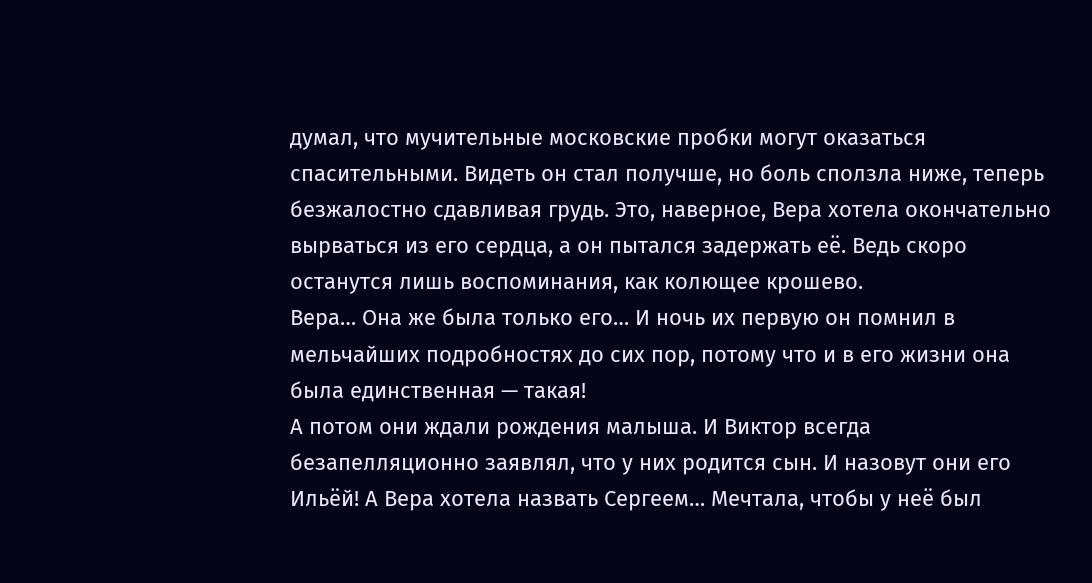думал, что мучительные московские пробки могут оказаться спасительными. Видеть он стал получше, но боль сползла ниже, теперь безжалостно сдавливая грудь. Это, наверное, Вера хотела окончательно вырваться из его сердца, а он пытался задержать её. Ведь скоро останутся лишь воспоминания, как колющее крошево.
Вера… Она же была только его… И ночь их первую он помнил в мельчайших подробностях до сих пор, потому что и в его жизни она была единственная — такая!
А потом они ждали рождения малыша. И Виктор всегда безапелляционно заявлял, что у них родится сын. И назовут они его Ильёй! А Вера хотела назвать Сергеем… Мечтала, чтобы у неё был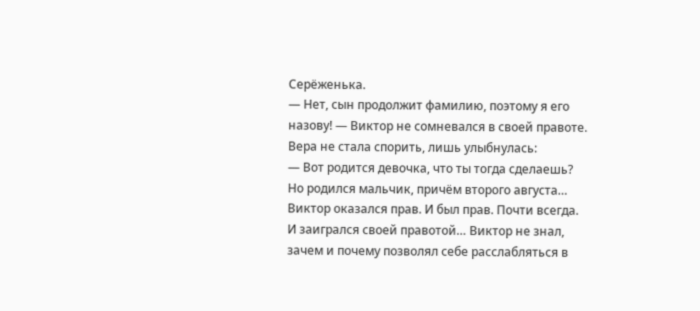Серёженька.
— Нет, сын продолжит фамилию, поэтому я его назову! — Виктор не сомневался в своей правоте.
Вера не стала спорить, лишь улыбнулась:
— Вот родится девочка, что ты тогда сделаешь?
Но родился мальчик, причём второго августа…
Виктор оказался прав. И был прав. Почти всегда.
И заигрался своей правотой… Виктор не знал, зачем и почему позволял себе расслабляться в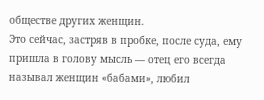обществе других женщин.
Это сейчас, застряв в пробке, после суда, ему пришла в голову мысль — отец его всегда называл женщин «бабами», любил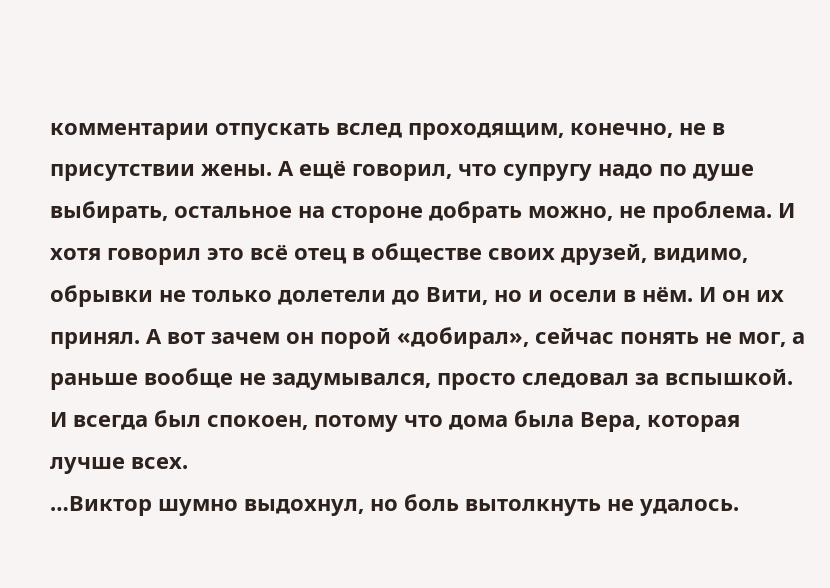комментарии отпускать вслед проходящим, конечно, не в присутствии жены. А ещё говорил, что супругу надо по душе выбирать, остальное на стороне добрать можно, не проблема. И хотя говорил это всё отец в обществе своих друзей, видимо, обрывки не только долетели до Вити, но и осели в нём. И он их принял. А вот зачем он порой «добирал», сейчас понять не мог, а раньше вообще не задумывался, просто следовал за вспышкой. И всегда был спокоен, потому что дома была Вера, которая лучше всех.
…Виктор шумно выдохнул, но боль вытолкнуть не удалось.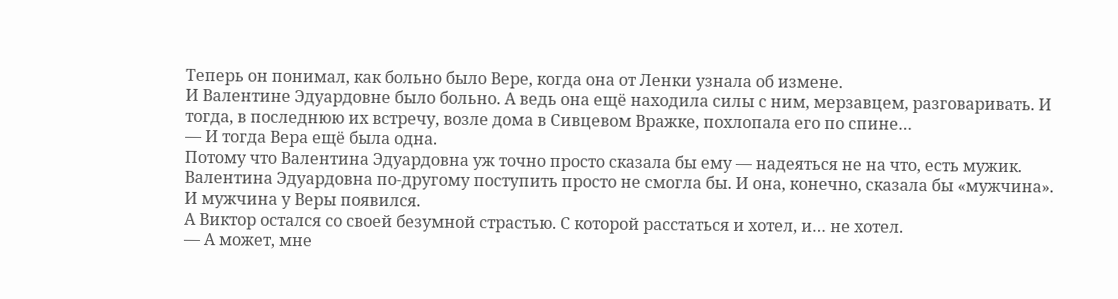Теперь он понимал, как больно было Вере, когда она от Ленки узнала об измене.
И Валентине Эдуардовне было больно. А ведь она ещё находила силы с ним, мерзавцем, разговаривать. И тогда, в последнюю их встречу, возле дома в Сивцевом Вражке, похлопала его по спине…
— И тогда Вера ещё была одна.
Потому что Валентина Эдуардовна уж точно просто сказала бы ему — надеяться не на что, есть мужик. Валентина Эдуардовна по-другому поступить просто не смогла бы. И она, конечно, сказала бы «мужчина».
И мужчина у Веры появился.
А Виктор остался со своей безумной страстью. С которой расстаться и хотел, и… не хотел.
— А может, мне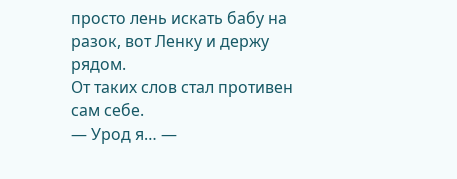просто лень искать бабу на разок, вот Ленку и держу рядом.
От таких слов стал противен сам себе.
— Урод я… —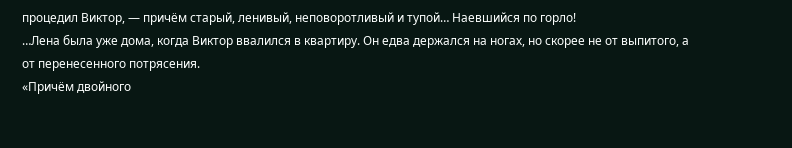процедил Виктор, — причём старый, ленивый, неповоротливый и тупой… Наевшийся по горло!
…Лена была уже дома, когда Виктор ввалился в квартиру. Он едва держался на ногах, но скорее не от выпитого, а от перенесенного потрясения.
«Причём двойного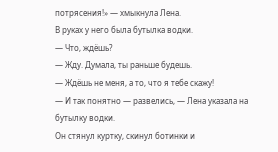потрясения!» — хмыкнула Лена.
В руках у него была бутылка водки.
— Что, ждёшь?
— Жду. Думала, ты раньше будешь.
— Ждёшь не меня, а то, что я тебе скажу!
— И так понятно — развелись, — Лена указала на бутылку водки.
Он стянул куртку, скинул ботинки и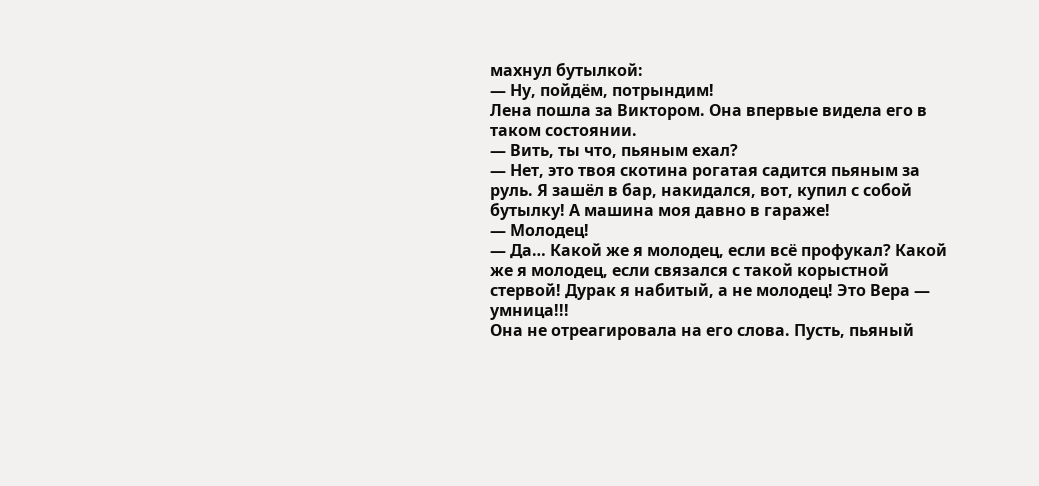махнул бутылкой:
— Ну, пойдём, потрындим!
Лена пошла за Виктором. Она впервые видела его в таком состоянии.
— Вить, ты что, пьяным ехал?
— Нет, это твоя скотина рогатая садится пьяным за руль. Я зашёл в бар, накидался, вот, купил с собой бутылку! А машина моя давно в гараже!
— Молодец!
— Да… Какой же я молодец, если всё профукал? Какой же я молодец, если связался с такой корыстной стервой! Дурак я набитый, а не молодец! Это Вера — умница!!!
Она не отреагировала на его слова. Пусть, пьяный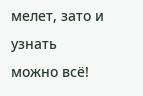мелет, зато и узнать можно всё!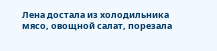Лена достала из холодильника мясо, овощной салат, порезала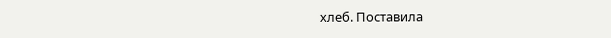хлеб. Поставила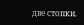две стопки.